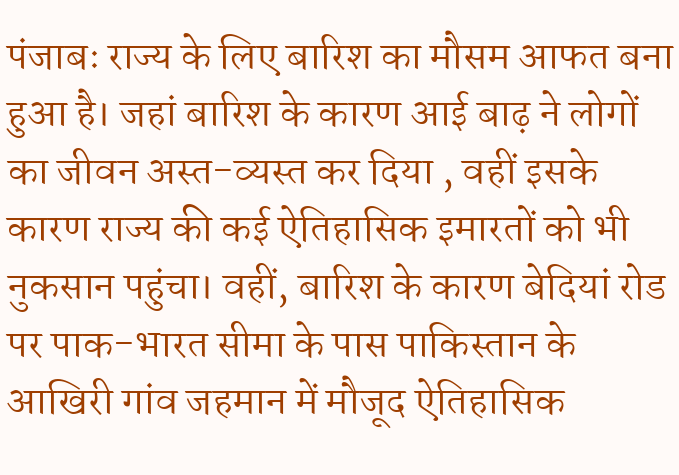पंजाबः राज्य के लिए बारिश का मौसम आफत बना हुआ है। जहां बारिश के कारण आई बाढ़ ने लोगों का जीवन अस्त-व्यस्त कर दिया , वहीं इसके कारण राज्य की कई ऐतिहासिक इमारतों को भी नुकसान पहुंचा। वहीं, बारिश के कारण बेदियां रोड पर पाक-भारत सीमा के पास पाकिस्तान के आखिरी गांव जहमान में मौजूद ऐतिहासिक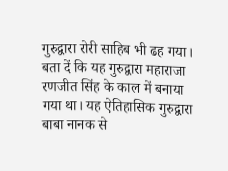गुरुद्वारा रोरी साहिब भी ढह गया।
बता दें कि यह गुरुद्वारा महाराजा रणजीत सिंह के काल में बनाया गया था। यह ऐतिहासिक गुरुद्वारा बाबा नानक से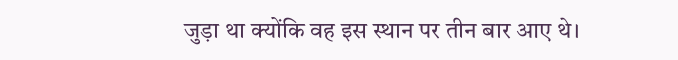जुड़ा था क्योंकि वह इस स्थान पर तीन बार आए थे।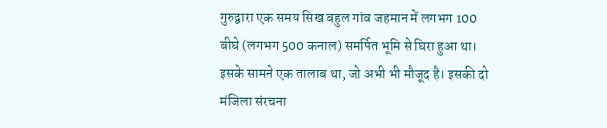गुरुद्वारा एक समय सिख बहुल गांव जहमान में लगभग 100 बीघे (लगभग 500 कनाल) समर्पित भूमि से घिरा हुआ था। इसके सामने एक तालाब था, जो अभी भी मौजूद है। इसकी दो मंजिला संरचना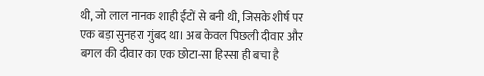थी, जो लाल नानक शाही ईंटों से बनी थी, जिसके शीर्ष पर एक बड़ा सुनहरा गुंबद था। अब केवल पिछली दीवार और बगल की दीवार का एक छोटा-सा हिस्सा ही बचा है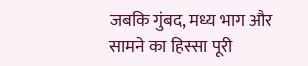जबकि गुंबद, मध्य भाग और सामने का हिस्सा पूरी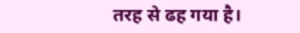तरह से ढह गया है।